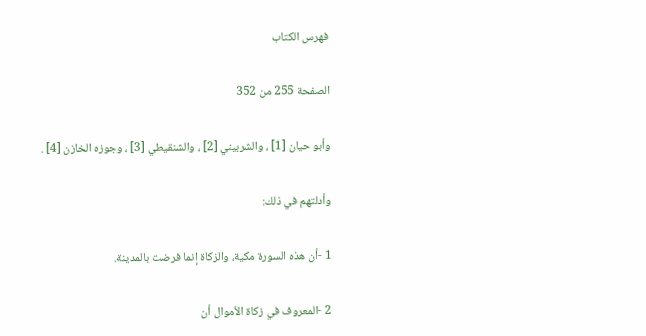فهرس الكتاب

الصفحة 255 من 352

وأبو حيان [1] ، والشربيني [2] ، والشنقيطي [3] ، وجوزه الخازن [4] .

وأدلتهم في ذلك:

1 -أن هذه السورة مكية، والزكاة إنما فرضت بالمدينة.

2 -المعروف في زكاة الأموال أن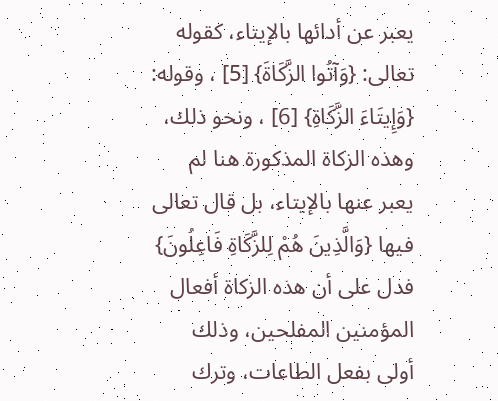يعبر عن أدائها بالإيتاء، كقوله تعالى: {وَآتُوا الزَّكَاةَ} [5] ، وقوله: {وَإِيتَاءَ الزَّكَاةِ} [6] ، ونحو ذلك، وهذه الزكاة المذكورة هنا لم يعبر عنها بالإيتاء، بل قال تعالى فيها {وَالَّذِينَ هُمْ لِلزَّكَاةِ فَاعِلُونَ} فدل على أن هذه الزكاة أفعال المؤمنين المفلحين، وذلك أولى بفعل الطاعات، وترك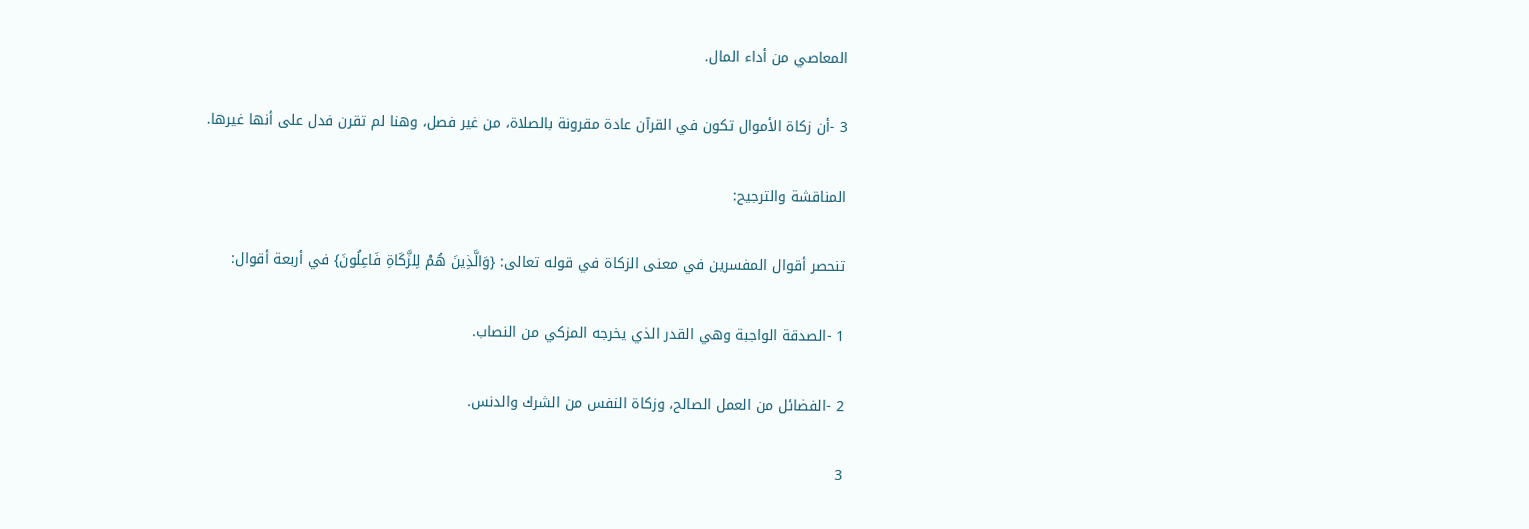المعاصي من أداء المال.

3 -أن زكاة الأموال تكون في القرآن عادة مقرونة بالصلاة، من غير فصل، وهنا لم تقرن فدل على أنها غيرها.

المناقشة والترجيح:

تنحصر أقوال المفسرين في معنى الزكاة في قوله تعالى: {وَالَّذِينَ هُمْ لِلزَّكَاةِ فَاعِلُونَ} في أربعة أقوال:

1 -الصدقة الواجبة وهي القدر الذي يخرجه المزكي من النصاب.

2 -الفضائل من العمل الصالح، وزكاة النفس من الشرك والدنس.

3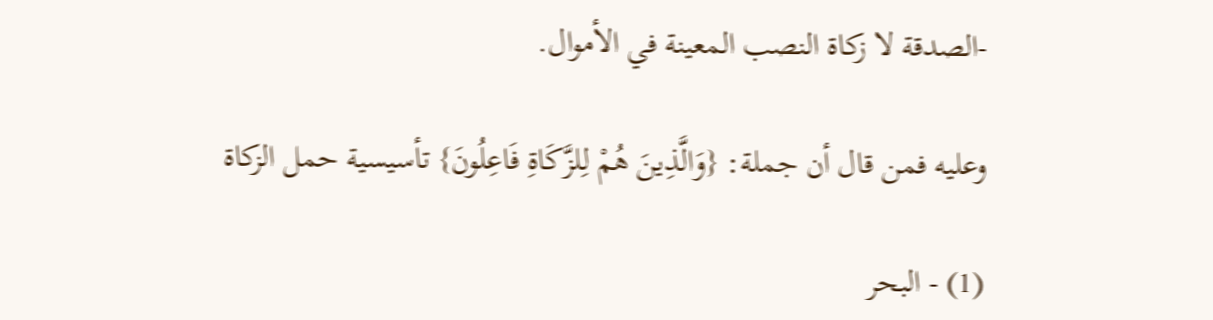-الصدقة لا زكاة النصب المعينة في الأموال.

وعليه فمن قال أن جملة: {وَالَّذِينَ هُمْ لِلزَّكَاةِ فَاعِلُونَ} تأسيسية حمل الزكاة

(1) - البحر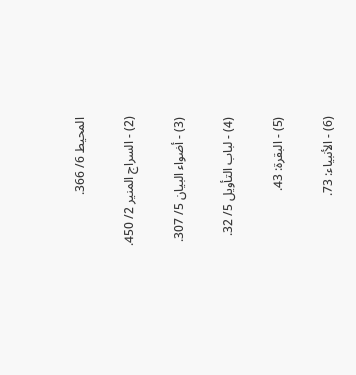المحيط 6/ 366.

(2) - السراج المنير 2/ 450.

(3) - أضواء البيان 5/ 307.

(4) - لباب التأويل 5/ 32.

(5) - البقرة: 43.

(6) - الأنبياء: 73.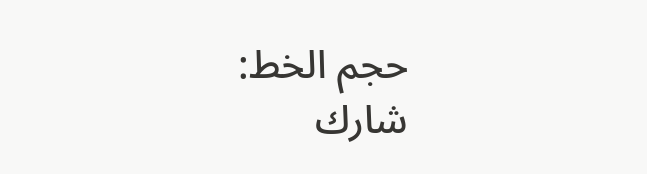حجم الخط:
شارك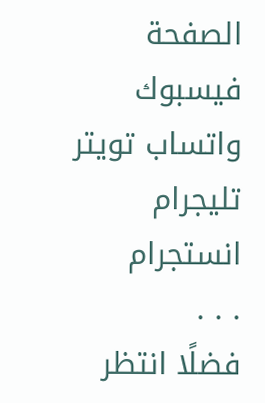الصفحة
فيسبوك واتساب تويتر تليجرام انستجرام
. . .
فضلًا انتظر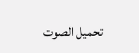تحميل الصوت